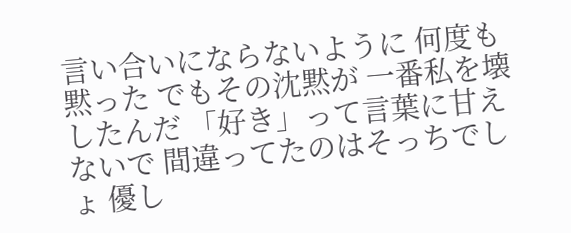言い合いにならないように 何度も黙った でもその沈黙が 一番私を壊したんだ 「好き」って言葉に甘えないで 間違ってたのはそっちでしょ 優し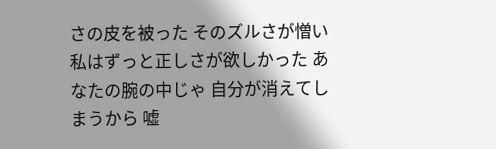さの皮を被った そのズルさが憎い 私はずっと正しさが欲しかった あなたの腕の中じゃ 自分が消えてしまうから 嘘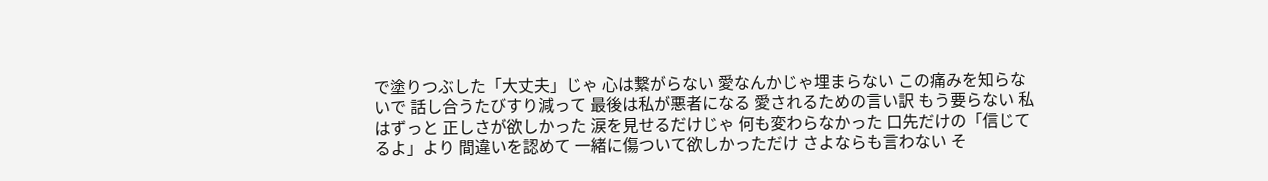で塗りつぶした「大丈夫」じゃ 心は繋がらない 愛なんかじゃ埋まらない この痛みを知らないで 話し合うたびすり減って 最後は私が悪者になる 愛されるための言い訳 もう要らない 私はずっと 正しさが欲しかった 涙を見せるだけじゃ 何も変わらなかった 口先だけの「信じてるよ」より 間違いを認めて 一緒に傷ついて欲しかっただけ さよならも言わない そ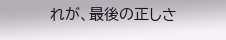れが、最後の正しさ